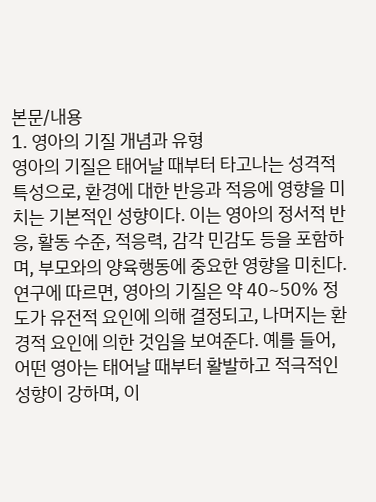본문/내용
1. 영아의 기질 개념과 유형
영아의 기질은 태어날 때부터 타고나는 성격적 특성으로, 환경에 대한 반응과 적응에 영향을 미치는 기본적인 성향이다. 이는 영아의 정서적 반응, 활동 수준, 적응력, 감각 민감도 등을 포함하며, 부모와의 양육행동에 중요한 영향을 미친다. 연구에 따르면, 영아의 기질은 약 40~50% 정도가 유전적 요인에 의해 결정되고, 나머지는 환경적 요인에 의한 것임을 보여준다. 예를 들어, 어떤 영아는 태어날 때부터 활발하고 적극적인 성향이 강하며, 이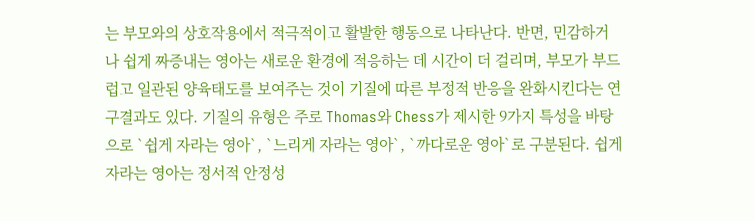는 부모와의 상호작용에서 적극적이고 활발한 행동으로 나타난다. 반면, 민감하거나 쉽게 짜증내는 영아는 새로운 환경에 적응하는 데 시간이 더 걸리며, 부모가 부드럽고 일관된 양육태도를 보여주는 것이 기질에 따른 부정적 반응을 완화시킨다는 연구결과도 있다. 기질의 유형은 주로 Thomas와 Chess가 제시한 9가지 특성을 바탕으로 `쉽게 자라는 영아`, `느리게 자라는 영아`, `까다로운 영아`로 구분된다. 쉽게 자라는 영아는 정서적 안정성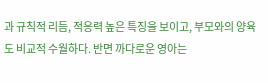과 규칙적 리듬, 적응력 높은 특징을 보이고, 부모와의 양육도 비교적 수월하다. 반면 까다로운 영아는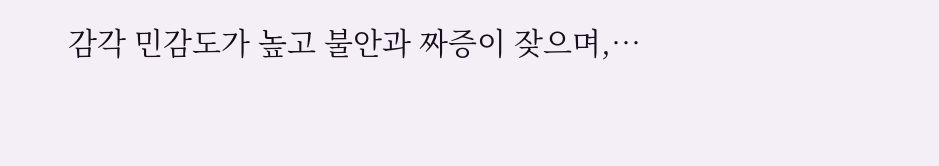감각 민감도가 높고 불안과 짜증이 잦으며,…